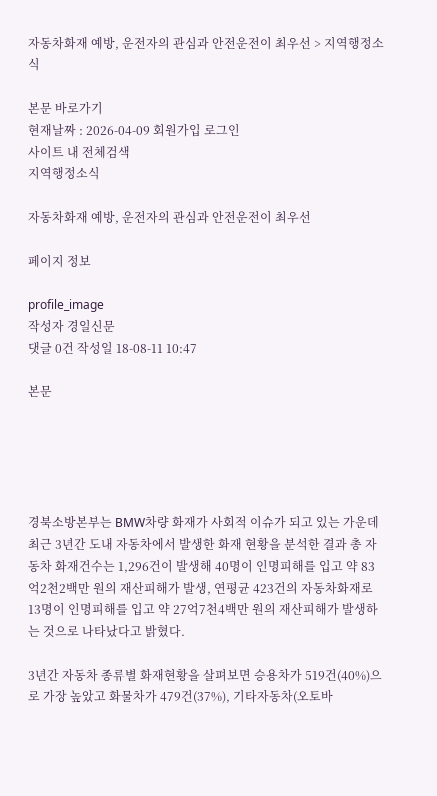자동차화재 예방, 운전자의 관심과 안전운전이 최우선 > 지역행정소식

본문 바로가기
현재날짜 : 2026-04-09 회원가입 로그인
사이트 내 전체검색
지역행정소식

자동차화재 예방, 운전자의 관심과 안전운전이 최우선

페이지 정보

profile_image
작성자 경일신문
댓글 0건 작성일 18-08-11 10:47

본문





경북소방본부는 BMW차량 화재가 사회적 이슈가 되고 있는 가운데 최근 3년간 도내 자동차에서 발생한 화재 현황을 분석한 결과 총 자동차 화재건수는 1,296건이 발생해 40명이 인명피해를 입고 약 83억2천2백만 원의 재산피해가 발생, 연평균 423건의 자동차화재로 13명이 인명피해를 입고 약 27억7천4백만 원의 재산피해가 발생하는 것으로 나타났다고 밝혔다.

3년간 자동차 종류별 화재현황을 살펴보면 승용차가 519건(40%)으로 가장 높았고 화물차가 479건(37%), 기타자동차(오토바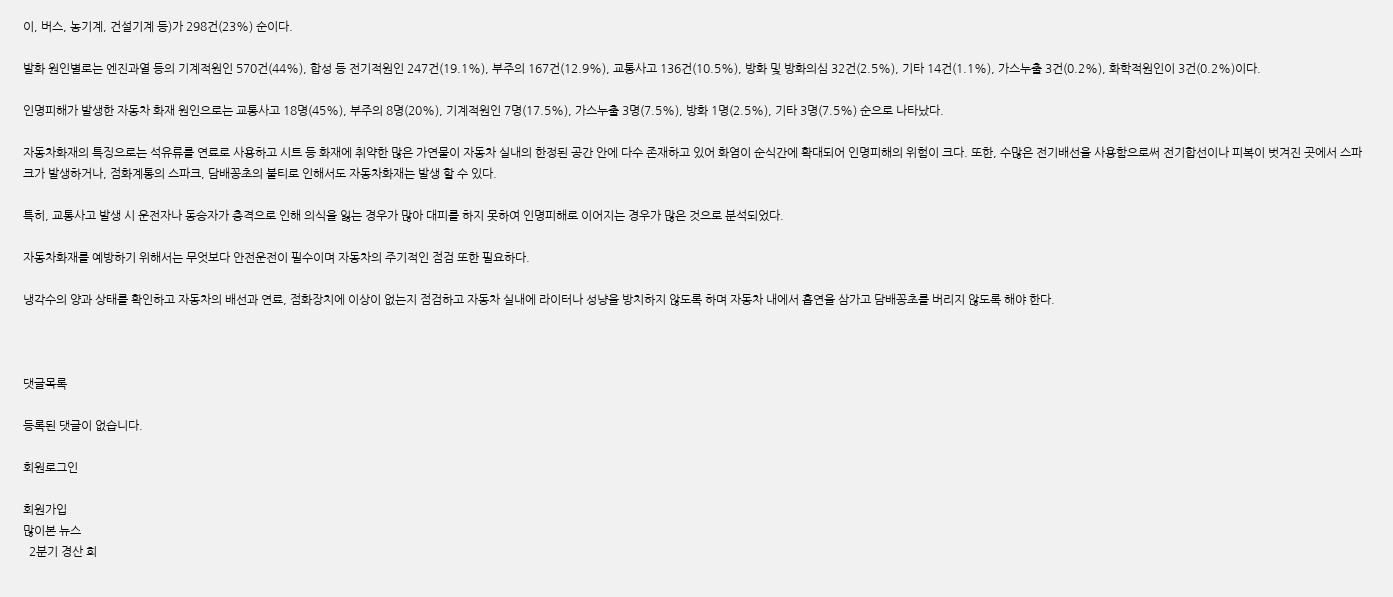이, 버스, 농기계, 건설기계 등)가 298건(23%) 순이다.

발화 원인별로는 엔진과열 등의 기계적원인 570건(44%), 합성 등 전기적원인 247건(19.1%), 부주의 167건(12.9%), 교통사고 136건(10.5%), 방화 및 방화의심 32건(2.5%), 기타 14건(1.1%), 가스누출 3건(0.2%), 화학적원인이 3건(0.2%)이다.

인명피해가 발생한 자동차 화재 원인으로는 교통사고 18명(45%), 부주의 8명(20%), 기계적원인 7명(17.5%), 가스누출 3명(7.5%), 방화 1명(2.5%), 기타 3명(7.5%) 순으로 나타났다.

자동차화재의 특징으로는 석유류를 연료로 사용하고 시트 등 화재에 취약한 많은 가연물이 자동차 실내의 한정된 공간 안에 다수 존재하고 있어 화염이 순식간에 확대되어 인명피해의 위험이 크다. 또한, 수많은 전기배선을 사용함으로써 전기합선이나 피복이 벗겨진 곳에서 스파크가 발생하거나, 점화계통의 스파크, 담배꽁초의 불티로 인해서도 자동차화재는 발생 할 수 있다.

특히, 교통사고 발생 시 운전자나 동승자가 충격으로 인해 의식을 잃는 경우가 많아 대피를 하지 못하여 인명피해로 이어지는 경우가 많은 것으로 분석되었다.

자동차화재를 예방하기 위해서는 무엇보다 안전운전이 필수이며 자동차의 주기적인 점검 또한 필요하다.

냉각수의 양과 상태를 확인하고 자동차의 배선과 연료, 점화장치에 이상이 없는지 점검하고 자동차 실내에 라이터나 성냥을 방치하지 않도록 하며 자동차 내에서 흡연을 삼가고 담배꽁초를 버리지 않도록 해야 한다.



댓글목록

등록된 댓글이 없습니다.

회원로그인

회원가입
많이본 뉴스
  2분기 경산 희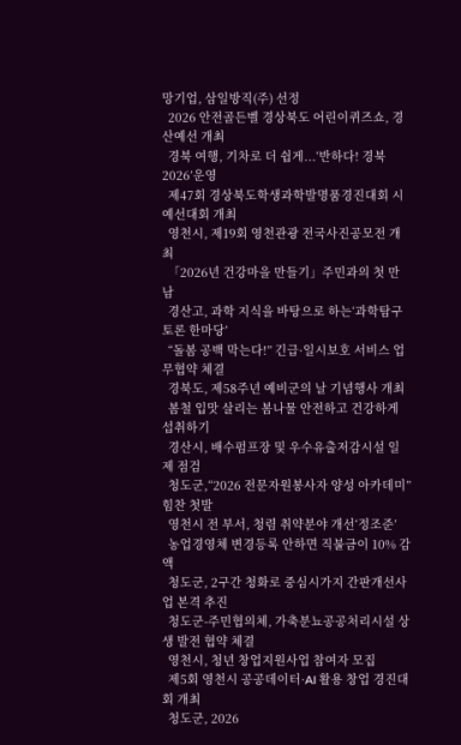망기업, 삼일방직(주) 선정
  2026 안전골든벨 경상북도 어린이퀴즈쇼, 경산예선 개최
  경북 여행, 기차로 더 쉽게...‘반하다! 경북 2026’운영
  제47회 경상북도학생과학발명품경진대회 시 예선대회 개최
  영천시, 제19회 영천관광 전국사진공모전 개최
  「2026년 건강마을 만들기」주민과의 첫 만남
  경산고, 과학 지식을 바탕으로 하는‘과학탐구 토론 한마당’
  “돌봄 공백 막는다!” 긴급·일시보호 서비스 업무협약 체결
  경북도, 제58주년 예비군의 날 기념행사 개최
  봄철 입맛 살리는 봄나물 안전하고 건강하게 섭취하기
  경산시, 배수펌프장 및 우수유출저감시설 일제 점검
  청도군,“2026 전문자원봉사자 양성 아카데미”힘찬 첫발
  영천시 전 부서, 청렴 취약분야 개선‘정조준’
  농업경영체 변경등록 안하면 직불금이 10% 감액
  청도군, 2구간 청화로 중심시가지 간판개선사업 본격 추진
  청도군-주민협의체, 가축분뇨공공처리시설 상생 발전 협약 체결
  영천시, 청년 창업지원사업 참여자 모집
  제5회 영천시 공공데이터·AI 활용 창업 경진대회 개최
  청도군, 2026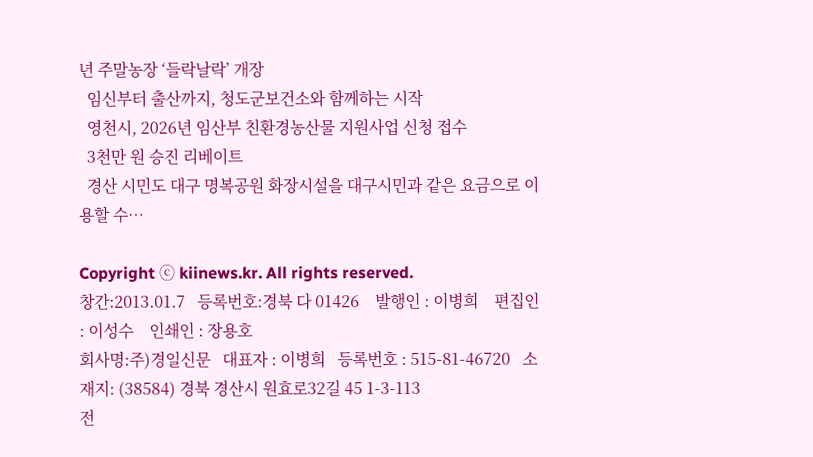년 주말농장 ‘들락날락’ 개장
  임신부터 출산까지, 청도군보건소와 함께하는 시작
  영천시, 2026년 임산부 친환경농산물 지원사업 신청 접수
  3천만 원 승진 리베이트
  경산 시민도 대구 명복공원 화장시설을 대구시민과 같은 요금으로 이용할 수…

Copyright ⓒ kiinews.kr. All rights reserved.
창간:2013.01.7   등록번호:경북 다 01426    발행인 : 이병희    편집인 : 이성수    인쇄인 : 장용호
회사명:주)경일신문   대표자 : 이병희   등록번호 : 515-81-46720   소재지: (38584) 경북 경산시 원효로32길 45 1-3-113
전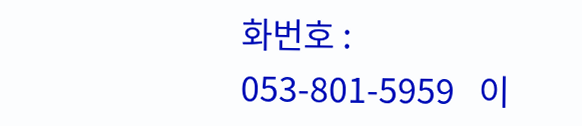화번호 : 053-801-5959   이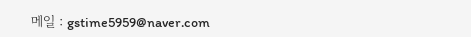메일 : gstime5959@naver.com